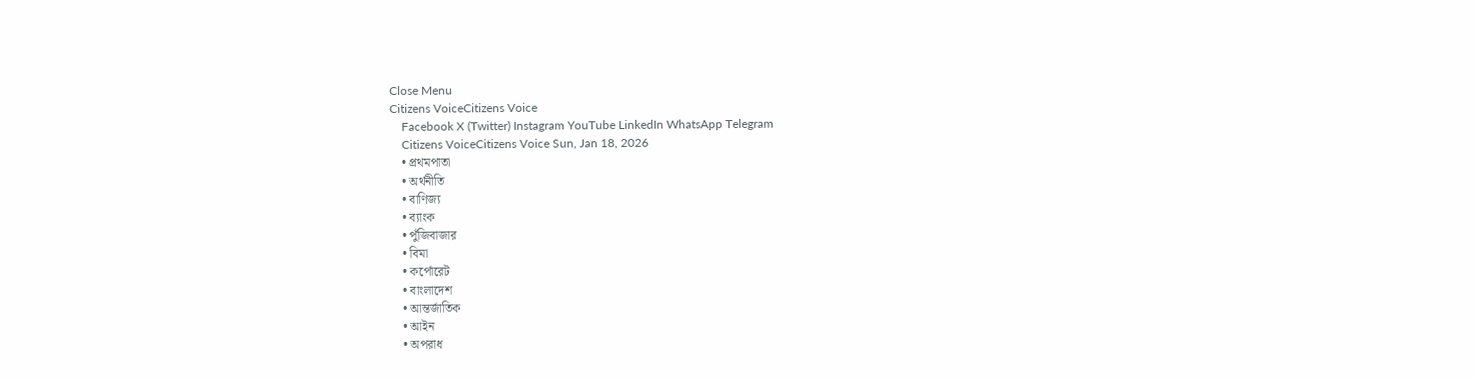Close Menu
Citizens VoiceCitizens Voice
    Facebook X (Twitter) Instagram YouTube LinkedIn WhatsApp Telegram
    Citizens VoiceCitizens Voice Sun, Jan 18, 2026
    • প্রথমপাতা
    • অর্থনীতি
    • বাণিজ্য
    • ব্যাংক
    • পুঁজিবাজার
    • বিমা
    • কর্পোরেট
    • বাংলাদেশ
    • আন্তর্জাতিক
    • আইন
    • অপরাধ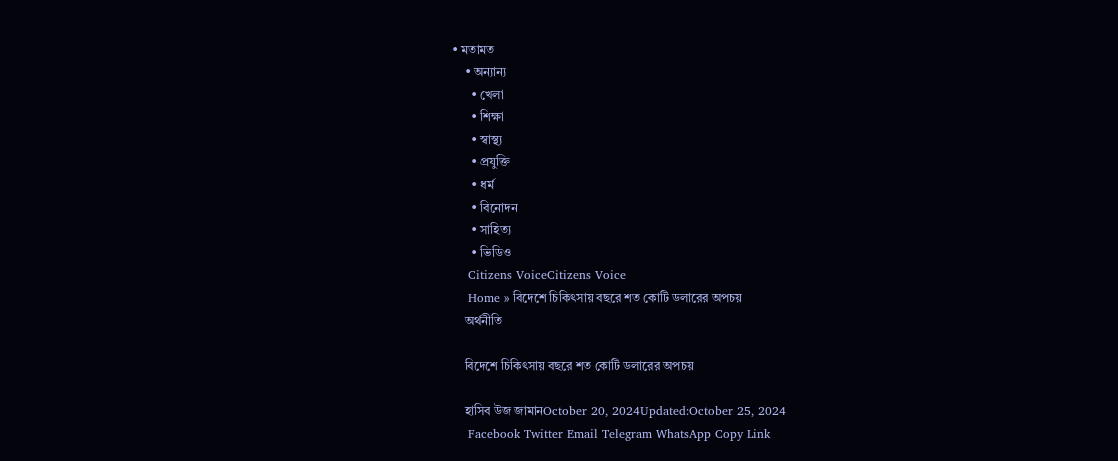• মতামত
    • অন্যান্য
      • খেলা
      • শিক্ষা
      • স্বাস্থ্য
      • প্রযুক্তি
      • ধর্ম
      • বিনোদন
      • সাহিত্য
      • ভিডিও
    Citizens VoiceCitizens Voice
    Home » বিদেশে চিকিৎসায় বছরে শত কোটি ডলারের অপচয়
    অর্থনীতি

    বিদেশে চিকিৎসায় বছরে শত কোটি ডলারের অপচয়

    হাসিব উজ জামানOctober 20, 2024Updated:October 25, 2024
    Facebook Twitter Email Telegram WhatsApp Copy Link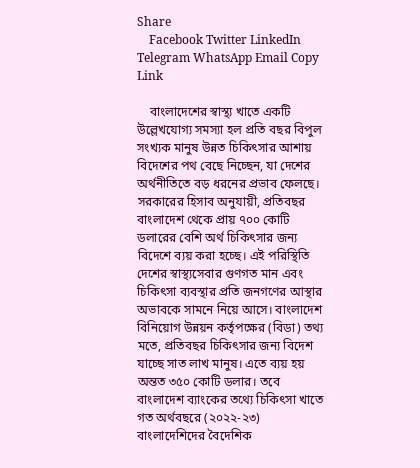Share
    Facebook Twitter LinkedIn Telegram WhatsApp Email Copy Link

    বাংলাদেশের স্বাস্থ্য খাতে একটি উল্লেখযোগ্য সমস্যা হল প্রতি বছর বিপুল সংখ্যক মানুষ উন্নত চিকিৎসার আশায় বিদেশের পথ বেছে নিচ্ছেন, যা দেশের অর্থনীতিতে বড় ধরনের প্রভাব ফেলছে। সরকারের হিসাব অনুযায়ী, প্রতিবছর বাংলাদেশ থেকে প্রায় ৭০০ কোটি ডলারের বেশি অর্থ চিকিৎসার জন্য বিদেশে ব্যয় করা হচ্ছে। এই পরিস্থিতি দেশের স্বাস্থ্যসেবার গুণগত মান এবং চিকিৎসা ব্যবস্থার প্রতি জনগণের আস্থার অভাবকে সামনে নিয়ে আসে। বাংলাদেশ বিনিয়োগ উন্নয়ন কর্তৃপক্ষের (বিডা) তথ্য মতে, প্রতিবছর চিকিৎসার জন্য বিদেশ যাচ্ছে সাত লাখ মানুষ। এতে ব্যয় হয় অন্তত ৩৫০ কোটি ডলার। তবে বাংলাদেশ ব্যাংকের তথ্যে চিকিৎসা খাতে গত অর্থবছরে (২০২২-২৩) বাংলাদেশিদের বৈদেশিক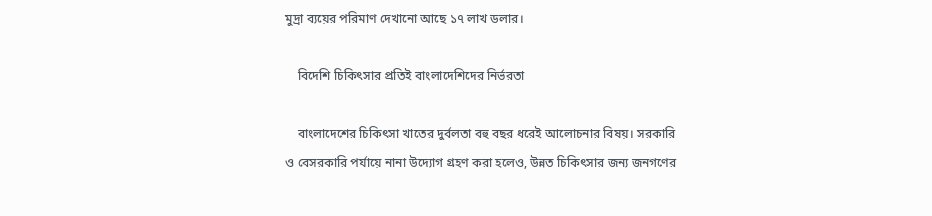মুদ্রা ব্যয়ের পরিমাণ দেখানো আছে ১৭ লাখ ডলার।

    বিদেশি চিকিৎসার প্রতিই বাংলাদেশিদের নির্ভরতা

    বাংলাদেশের চিকিৎসা খাতের দুর্বলতা বহু বছর ধরেই আলোচনার বিষয়। সরকারি ও বেসরকারি পর্যায়ে নানা উদ্যোগ গ্রহণ করা হলেও, উন্নত চিকিৎসার জন্য জনগণের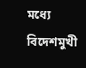মধ্যে বিদেশমুখী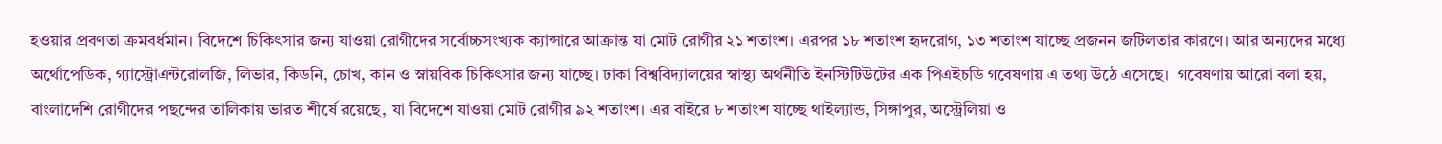হওয়ার প্রবণতা ক্রমবর্ধমান। বিদেশে চিকিৎসার জন্য যাওয়া রোগীদের সর্বোচ্চসংখ্যক ক্যান্সারে আক্রান্ত যা মোট রোগীর ২১ শতাংশ। এরপর ১৮ শতাংশ হৃদরোগ, ১৩ শতাংশ যাচ্ছে প্রজনন জটিলতার কারণে। আর অন্যদের মধ্যে অর্থোপেডিক, গ্যাস্ট্রোএন্টরোলজি, লিভার, কিডনি, চোখ, কান ও স্নায়বিক চিকিৎসার জন্য যাচ্ছে। ঢাকা বিশ্ববিদ্যালয়ের স্বাস্থ্য অর্থনীতি ইনস্টিটিউটের এক পিএইচডি গবেষণায় এ তথ্য উঠে এসেছে।  গবেষণায় আরো বলা হয়, বাংলাদেশি রোগীদের পছন্দের তালিকায় ভারত শীর্ষে রয়েছে, যা বিদেশে যাওয়া মোট রোগীর ৯২ শতাংশ। এর বাইরে ৮ শতাংশ যাচ্ছে থাইল্যান্ড, সিঙ্গাপুর, অস্ট্রেলিয়া ও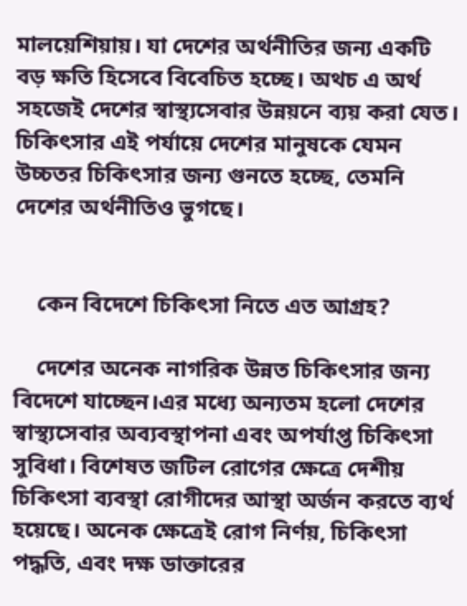মালয়েশিয়ায়। যা দেশের অর্থনীতির জন্য একটি বড় ক্ষতি হিসেবে বিবেচিত হচ্ছে। অথচ এ অর্থ সহজেই দেশের স্বাস্থ্যসেবার উন্নয়নে ব্যয় করা যেত। চিকিৎসার এই পর্যায়ে দেশের মানুষকে যেমন উচ্চতর চিকিৎসার জন্য গুনতে হচ্ছে, তেমনি দেশের অর্থনীতিও ভুগছে।


    কেন বিদেশে চিকিৎসা নিতে এত আগ্রহ?

    দেশের অনেক নাগরিক উন্নত চিকিৎসার জন্য বিদেশে যাচ্ছেন।এর মধ্যে অন্যতম হলো দেশের স্বাস্থ্যসেবার অব্যবস্থাপনা এবং অপর্যাপ্ত চিকিৎসা সুবিধা। বিশেষত জটিল রোগের ক্ষেত্রে দেশীয় চিকিৎসা ব্যবস্থা রোগীদের আস্থা অর্জন করতে ব্যর্থ হয়েছে। অনেক ক্ষেত্রেই রোগ নির্ণয়, চিকিৎসা পদ্ধতি, এবং দক্ষ ডাক্তারের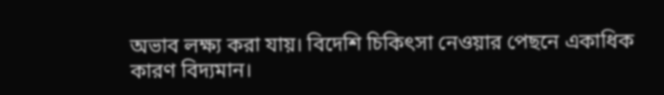অভাব লক্ষ্য করা যায়। বিদেশি চিকিৎসা নেওয়ার পেছনে একাধিক কারণ বিদ্যমান।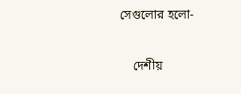সেগুলোর হলো-

    দেশীয়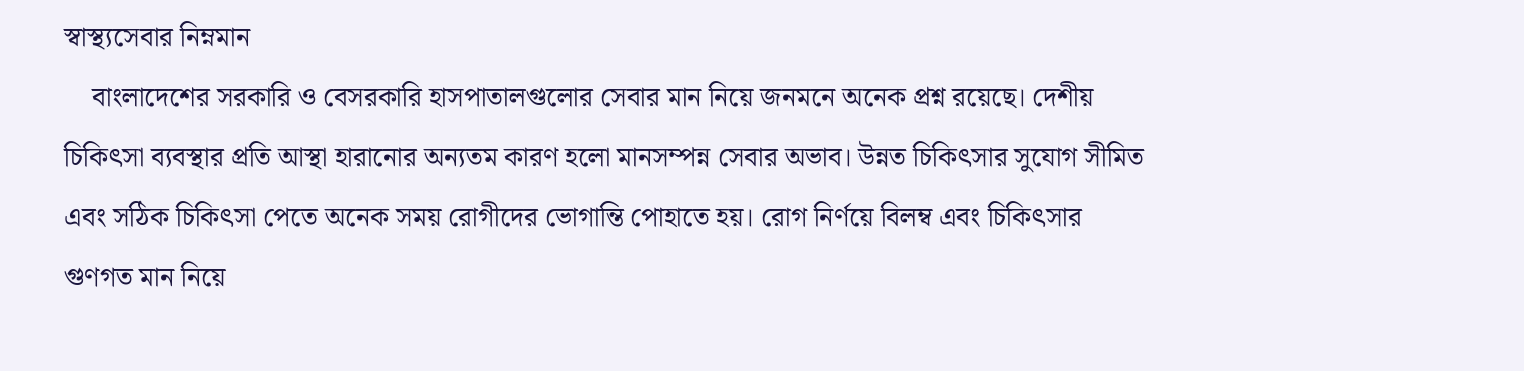স্বাস্থ্যসেবার নিম্নমান
    বাংলাদেশের সরকারি ও বেসরকারি হাসপাতালগুলোর সেবার মান নিয়ে জনমনে অনেক প্রশ্ন রয়েছে। দেশীয় চিকিৎসা ব্যবস্থার প্রতি আস্থা হারানোর অন্যতম কারণ হলো মানসম্পন্ন সেবার অভাব। উন্নত চিকিৎসার সুযোগ সীমিত এবং সঠিক চিকিৎসা পেতে অনেক সময় রোগীদের ভোগান্তি পোহাতে হয়। রোগ নির্ণয়ে বিলম্ব এবং চিকিৎসার গুণগত মান নিয়ে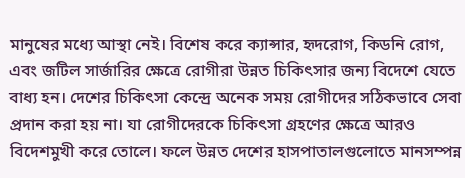মানুষের মধ্যে আস্থা নেই। বিশেষ করে ক্যান্সার, হৃদরোগ, কিডনি রোগ, এবং জটিল সার্জারির ক্ষেত্রে রোগীরা উন্নত চিকিৎসার জন্য বিদেশে যেতে বাধ্য হন। দেশের চিকিৎসা কেন্দ্রে অনেক সময় রোগীদের সঠিকভাবে সেবা প্রদান করা হয় না। যা রোগীদেরকে চিকিৎসা গ্রহণের ক্ষেত্রে আরও বিদেশমুখী করে তোলে। ফলে উন্নত দেশের হাসপাতালগুলোতে মানসম্পন্ন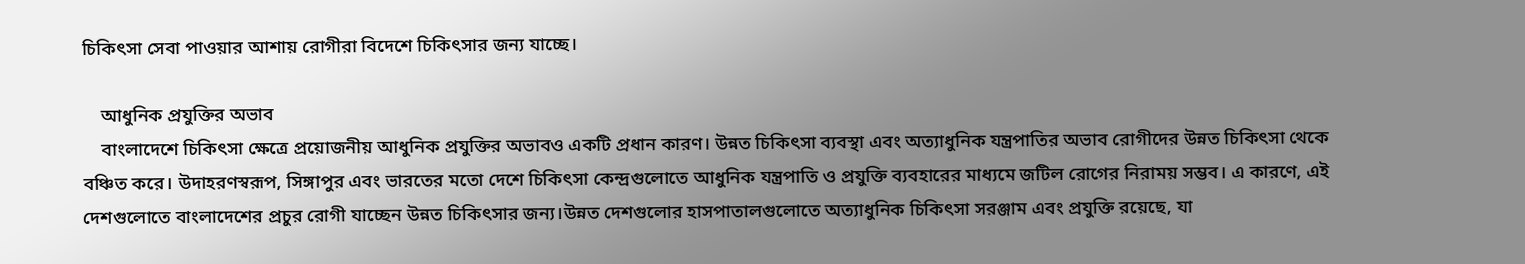চিকিৎসা সেবা পাওয়ার আশায় রোগীরা বিদেশে চিকিৎসার জন্য যাচ্ছে।

    আধুনিক প্রযুক্তির অভাব
    বাংলাদেশে চিকিৎসা ক্ষেত্রে প্রয়োজনীয় আধুনিক প্রযুক্তির অভাবও একটি প্রধান কারণ। উন্নত চিকিৎসা ব্যবস্থা এবং অত্যাধুনিক যন্ত্রপাতির অভাব রোগীদের উন্নত চিকিৎসা থেকে বঞ্চিত করে। উদাহরণস্বরূপ, সিঙ্গাপুর এবং ভারতের মতো দেশে চিকিৎসা কেন্দ্রগুলোতে আধুনিক যন্ত্রপাতি ও প্রযুক্তি ব্যবহারের মাধ্যমে জটিল রোগের নিরাময় সম্ভব। এ কারণে, এই দেশগুলোতে বাংলাদেশের প্রচুর রোগী যাচ্ছেন উন্নত চিকিৎসার জন্য।উন্নত দেশগুলোর হাসপাতালগুলোতে অত্যাধুনিক চিকিৎসা সরঞ্জাম এবং প্রযুক্তি রয়েছে, যা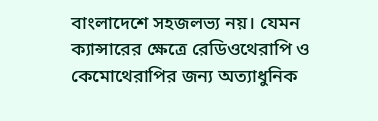বাংলাদেশে সহজলভ্য নয়। যেমন ক্যান্সারের ক্ষেত্রে রেডিওথেরাপি ও কেমোথেরাপির জন্য অত্যাধুনিক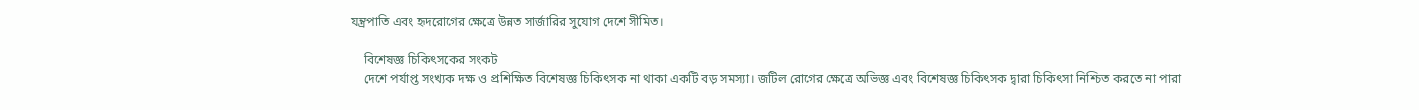যন্ত্রপাতি এবং হৃদরোগের ক্ষেত্রে উন্নত সার্জারির সুযোগ দেশে সীমিত।

    বিশেষজ্ঞ চিকিৎসকের সংকট
    দেশে পর্যাপ্ত সংখ্যক দক্ষ ও প্রশিক্ষিত বিশেষজ্ঞ চিকিৎসক না থাকা একটি বড় সমস্যা। জটিল রোগের ক্ষেত্রে অভিজ্ঞ এবং বিশেষজ্ঞ চিকিৎসক দ্বারা চিকিৎসা নিশ্চিত করতে না পারা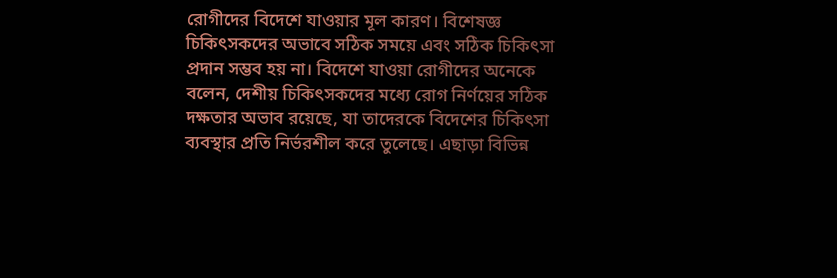রোগীদের বিদেশে যাওয়ার মূল কারণ। বিশেষজ্ঞ চিকিৎসকদের অভাবে সঠিক সময়ে এবং সঠিক চিকিৎসা প্রদান সম্ভব হয় না। বিদেশে যাওয়া রোগীদের অনেকে বলেন, দেশীয় চিকিৎসকদের মধ্যে রোগ নির্ণয়ের সঠিক দক্ষতার অভাব রয়েছে, যা তাদেরকে বিদেশের চিকিৎসা ব্যবস্থার প্রতি নির্ভরশীল করে তুলেছে। এছাড়া বিভিন্ন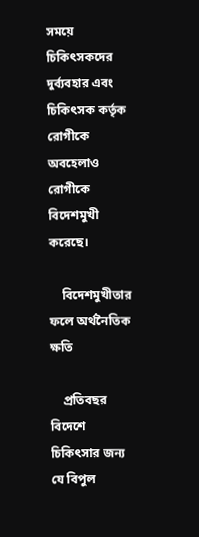সময়ে চিকিৎসকদের দুর্ব্যবহার এবং চিকিৎসক কর্তৃক রোগীকে অবহেলাও রোগীকে বিদেশমুখী করেছে।

    বিদেশমুখীতার ফলে অর্থনৈতিক ক্ষতি

    প্রতিবছর বিদেশে চিকিৎসার জন্য যে বিপুল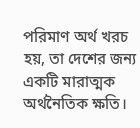পরিমাণ অর্থ খরচ হয়, তা দেশের জন্য একটি মারাত্মক অর্থনৈতিক ক্ষতি।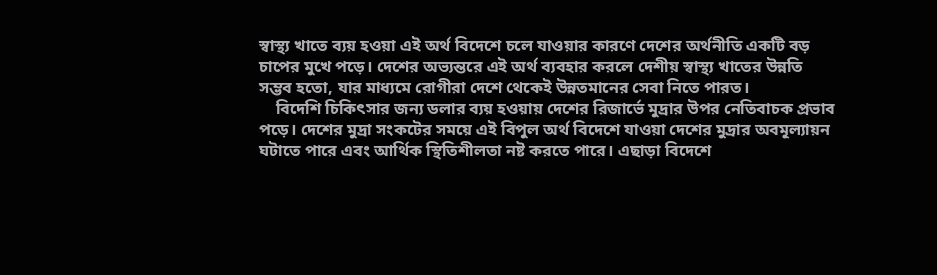স্বাস্থ্য খাতে ব্যয় হওয়া এই অর্থ বিদেশে চলে যাওয়ার কারণে দেশের অর্থনীতি একটি বড় চাপের মুখে পড়ে। দেশের অভ্যন্তরে এই অর্থ ব্যবহার করলে দেশীয় স্বাস্থ্য খাতের উন্নতি সম্ভব হতো, যার মাধ্যমে রোগীরা দেশে থেকেই উন্নতমানের সেবা নিতে পারত।
    বিদেশি চিকিৎসার জন্য ডলার ব্যয় হওয়ায় দেশের রিজার্ভে মুদ্রার উপর নেতিবাচক প্রভাব পড়ে। দেশের মুদ্রা সংকটের সময়ে এই বিপুল অর্থ বিদেশে যাওয়া দেশের মুদ্রার অবমূল্যায়ন ঘটাতে পারে এবং আর্থিক স্থিতিশীলতা নষ্ট করতে পারে। এছাড়া বিদেশে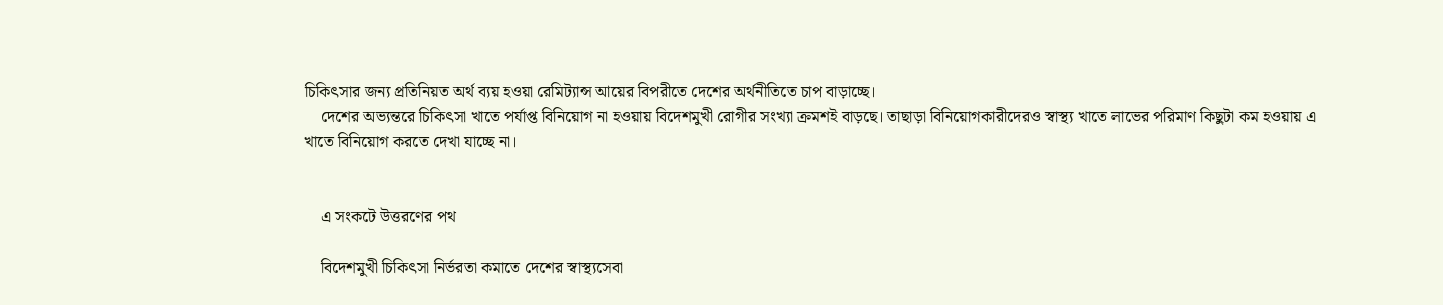চিকিৎসার জন্য প্রতিনিয়ত অর্থ ব্যয় হওয়া রেমিট্যান্স আয়ের বিপরীতে দেশের অর্থনীতিতে চাপ বাড়াচ্ছে।
    দেশের অভ্যন্তরে চিকিৎসা খাতে পর্যাপ্ত বিনিয়োগ না হওয়ায় বিদেশমুখী রোগীর সংখ্যা ক্রমশই বাড়ছে। তাছাড়া বিনিয়োগকারীদেরও স্বাস্থ্য খাতে লাভের পরিমাণ কিছুটা কম হওয়ায় এ খাতে বিনিয়োগ করতে দেখা যাচ্ছে না।


    এ সংকটে উত্তরণের পথ

    বিদেশমুখী চিকিৎসা নির্ভরতা কমাতে দেশের স্বাস্থ্যসেবা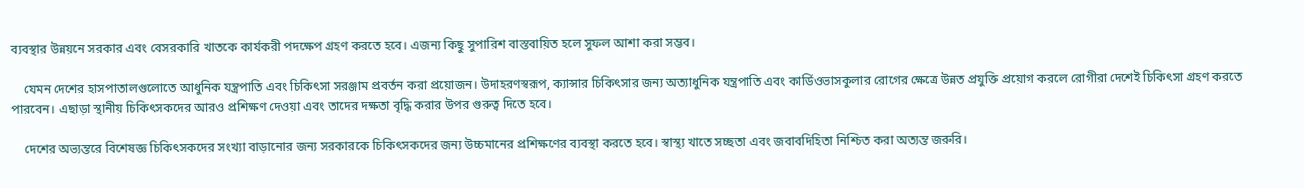ব্যবস্থার উন্নয়নে সরকার এবং বেসরকারি খাতকে কার্যকরী পদক্ষেপ গ্রহণ করতে হবে। এজন্য কিছু সুপারিশ বাস্তবায়িত হলে সুফল আশা করা সম্ভব।

    যেমন দেশের হাসপাতালগুলোতে আধুনিক যন্ত্রপাতি এবং চিকিৎসা সরঞ্জাম প্রবর্তন করা প্রয়োজন। উদাহরণস্বরূপ, ক্যান্সার চিকিৎসার জন্য অত্যাধুনিক যন্ত্রপাতি এবং কার্ডিওভাসকুলার রোগের ক্ষেত্রে উন্নত প্রযুক্তি প্রয়োগ করলে রোগীরা দেশেই চিকিৎসা গ্রহণ করতে পারবেন। এছাড়া স্থানীয় চিকিৎসকদের আরও প্রশিক্ষণ দেওয়া এবং তাদের দক্ষতা বৃদ্ধি করার উপর গুরুত্ব দিতে হবে।

    দেশের অভ্যন্তরে বিশেষজ্ঞ চিকিৎসকদের সংখ্যা বাড়ানোর জন্য সরকারকে চিকিৎসকদের জন্য উচ্চমানের প্রশিক্ষণের ব্যবস্থা করতে হবে। স্বাস্থ্য খাতে সচ্ছতা এবং জবাবদিহিতা নিশ্চিত করা অত্যন্ত জরুরি।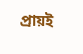প্রায়ই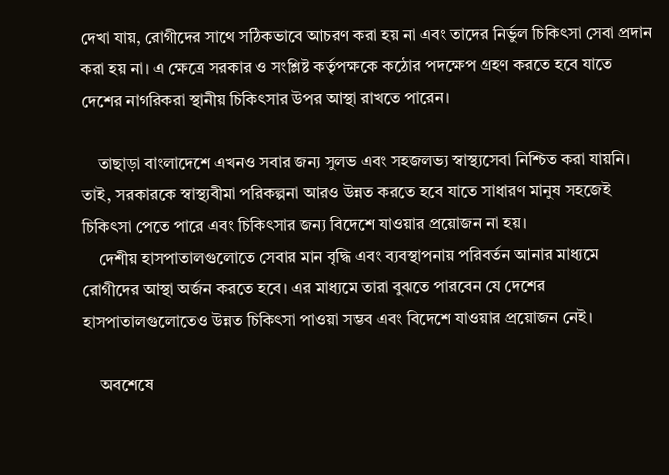দেখা যায়, রোগীদের সাথে সঠিকভাবে আচরণ করা হয় না এবং তাদের নির্ভুল চিকিৎসা সেবা প্রদান করা হয় না। এ ক্ষেত্রে সরকার ও সংশ্লিষ্ট কর্তৃপক্ষকে কঠোর পদক্ষেপ গ্রহণ করতে হবে যাতে দেশের নাগরিকরা স্থানীয় চিকিৎসার উপর আস্থা রাখতে পারেন।

    তাছাড়া বাংলাদেশে এখনও সবার জন্য সুলভ এবং সহজলভ্য স্বাস্থ্যসেবা নিশ্চিত করা যায়নি। তাই, সরকারকে স্বাস্থ্যবীমা পরিকল্পনা আরও উন্নত করতে হবে যাতে সাধারণ মানুষ সহজেই চিকিৎসা পেতে পারে এবং চিকিৎসার জন্য বিদেশে যাওয়ার প্রয়োজন না হয়।
    দেশীয় হাসপাতালগুলোতে সেবার মান বৃদ্ধি এবং ব্যবস্থাপনায় পরিবর্তন আনার মাধ্যমে রোগীদের আস্থা অর্জন করতে হবে। এর মাধ্যমে তারা বুঝতে পারবেন যে দেশের হাসপাতালগুলোতেও উন্নত চিকিৎসা পাওয়া সম্ভব এবং বিদেশে যাওয়ার প্রয়োজন নেই।

    অবশেষে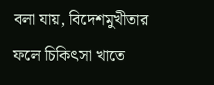বলা যায়, বিদেশমুখীতার ফলে চিকিৎসা খাতে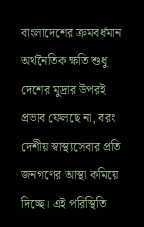বাংলাদেশের ক্রমবর্ধমান অর্থনৈতিক ক্ষতি শুধু দেশের মুদ্রার উপরই প্রভাব ফেলছে না, বরং দেশীয় স্বাস্থ্যসেবার প্রতি জনগণের আস্থা কমিয়ে দিচ্ছে। এই পরিস্থিতি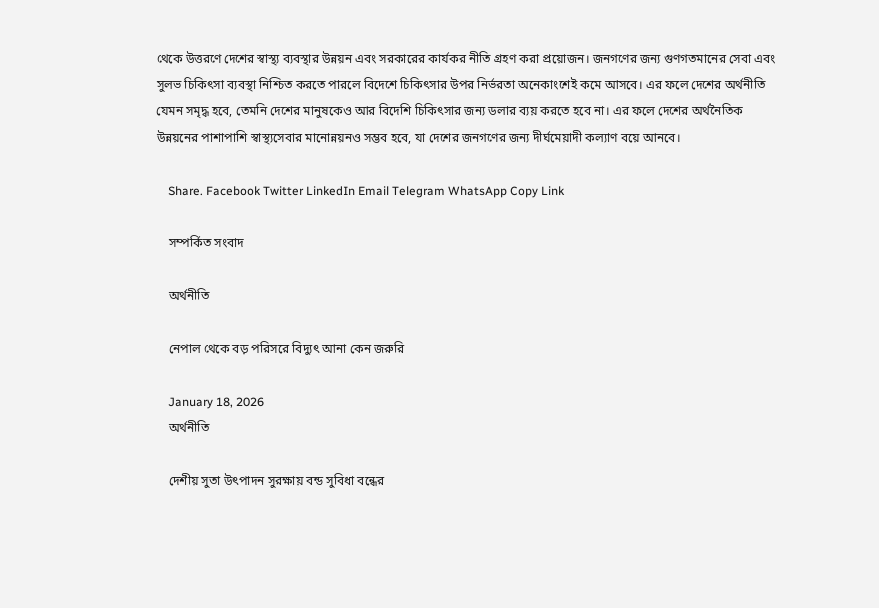থেকে উত্তরণে দেশের স্বাস্থ্য ব্যবস্থার উন্নয়ন এবং সরকারের কার্যকর নীতি গ্রহণ করা প্রয়োজন। জনগণের জন্য গুণগতমানের সেবা এবং সুলভ চিকিৎসা ব্যবস্থা নিশ্চিত করতে পারলে বিদেশে চিকিৎসার উপর নির্ভরতা অনেকাংশেই কমে আসবে। এর ফলে দেশের অর্থনীতি যেমন সমৃদ্ধ হবে, তেমনি দেশের মানুষকেও আর বিদেশি চিকিৎসার জন্য ডলার ব্যয় করতে হবে না। এর ফলে দেশের অর্থনৈতিক উন্নয়নের পাশাপাশি স্বাস্থ্যসেবার মানোন্নয়নও সম্ভব হবে, যা দেশের জনগণের জন্য দীর্ঘমেয়াদী কল্যাণ বয়ে আনবে।

    Share. Facebook Twitter LinkedIn Email Telegram WhatsApp Copy Link

    সম্পর্কিত সংবাদ

    অর্থনীতি

    নেপাল থেকে বড় পরিসরে বিদ্যুৎ আনা কেন জরুরি

    January 18, 2026
    অর্থনীতি

    দেশীয় সুতা উৎপাদন সুরক্ষায় বন্ড সুবিধা বন্ধের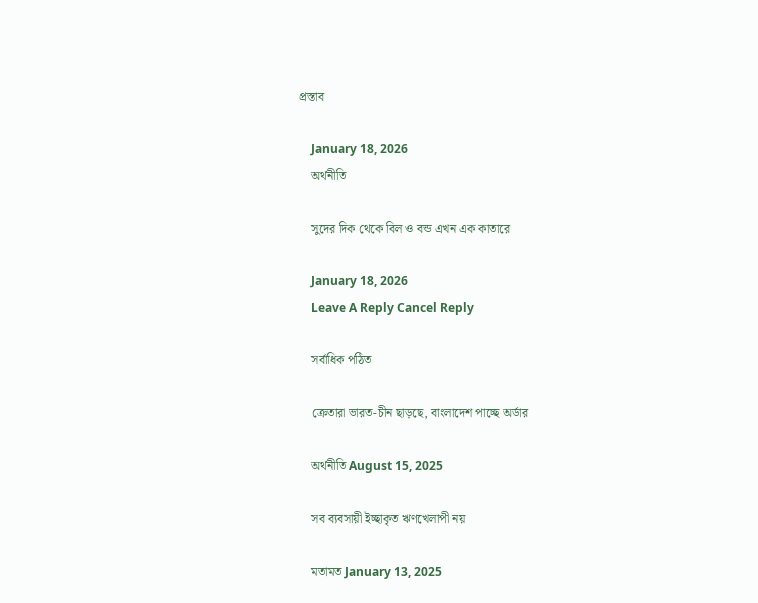প্রস্তাব

    January 18, 2026
    অর্থনীতি

    সুদের দিক থেকে বিল ও বন্ড এখন এক কাতারে

    January 18, 2026
    Leave A Reply Cancel Reply

    সর্বাধিক পঠিত

    ক্রেতারা ভারত-চীন ছাড়ছে, বাংলাদেশ পাচ্ছে অর্ডার

    অর্থনীতি August 15, 2025

    সব ব্যবসায়ী ইচ্ছাকৃত ঋণখেলাপী নয়

    মতামত January 13, 2025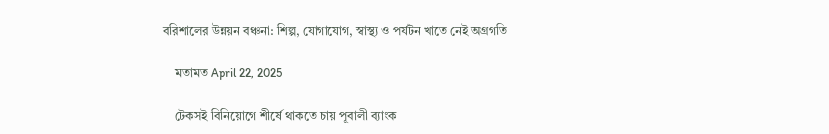বরিশালের উন্নয়ন বঞ্চনা: শিল্প, যোগাযোগ, স্বাস্থ্য ও পর্যটন খাতে নেই অগ্রগতি

    মতামত April 22, 2025

    টেকসই বিনিয়োগে শীর্ষে থাকতে চায় পূবালী ব্যাংক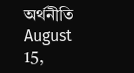অর্থনীতি August 15,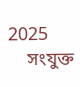2025
    সংযুক্ত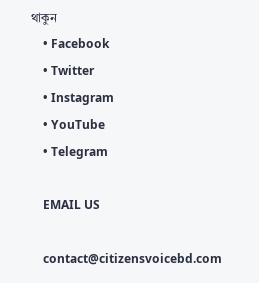থাকুন
    • Facebook
    • Twitter
    • Instagram
    • YouTube
    • Telegram

    EMAIL US

    contact@citizensvoicebd.com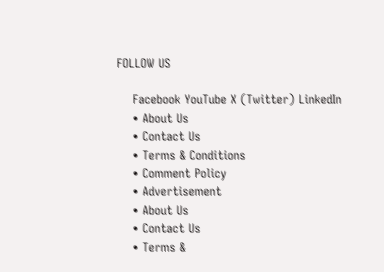FOLLOW US

    Facebook YouTube X (Twitter) LinkedIn
    • About Us
    • Contact Us
    • Terms & Conditions
    • Comment Policy
    • Advertisement
    • About Us
    • Contact Us
    • Terms &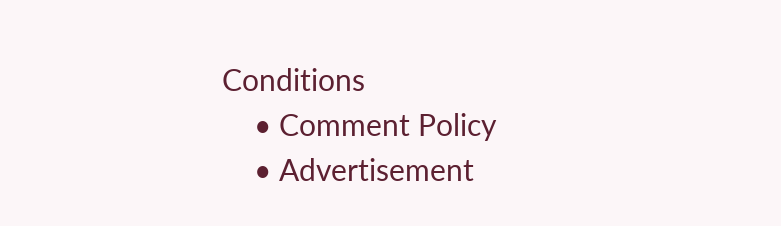Conditions
    • Comment Policy
    • Advertisement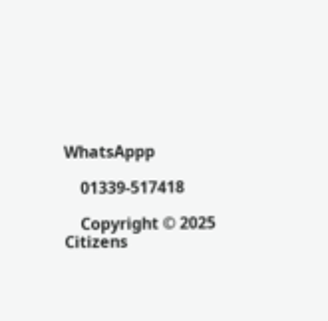WhatsAppp

    01339-517418

    Copyright © 2025 Citizens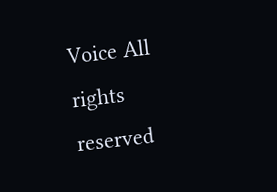Voice All rights reserved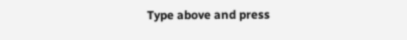Type above and press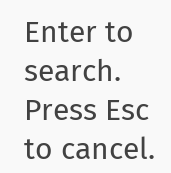Enter to search. Press Esc to cancel.